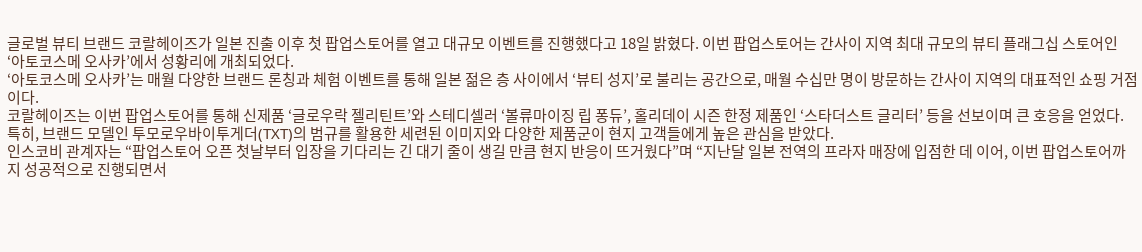글로벌 뷰티 브랜드 코랄헤이즈가 일본 진출 이후 첫 팝업스토어를 열고 대규모 이벤트를 진행했다고 18일 밝혔다. 이번 팝업스토어는 간사이 지역 최대 규모의 뷰티 플래그십 스토어인 ‘아토코스메 오사카’에서 성황리에 개최되었다.
‘아토코스메 오사카’는 매월 다양한 브랜드 론칭과 체험 이벤트를 통해 일본 젊은 층 사이에서 ‘뷰티 성지’로 불리는 공간으로, 매월 수십만 명이 방문하는 간사이 지역의 대표적인 쇼핑 거점이다.
코랄헤이즈는 이번 팝업스토어를 통해 신제품 ‘글로우락 젤리틴트’와 스테디셀러 ‘볼류마이징 립 퐁듀’, 홀리데이 시즌 한정 제품인 ‘스타더스트 글리터’ 등을 선보이며 큰 호응을 얻었다. 특히, 브랜드 모델인 투모로우바이투게더(TXT)의 범규를 활용한 세련된 이미지와 다양한 제품군이 현지 고객들에게 높은 관심을 받았다.
인스코비 관계자는 “팝업스토어 오픈 첫날부터 입장을 기다리는 긴 대기 줄이 생길 만큼 현지 반응이 뜨거웠다”며 “지난달 일본 전역의 프라자 매장에 입점한 데 이어, 이번 팝업스토어까지 성공적으로 진행되면서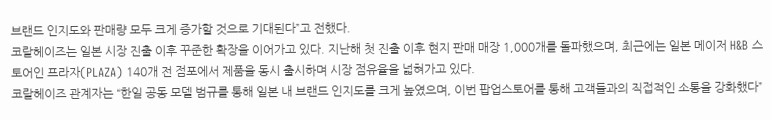브랜드 인지도와 판매량 모두 크게 증가할 것으로 기대된다”고 전했다.
코랄헤이즈는 일본 시장 진출 이후 꾸준한 확장을 이어가고 있다. 지난해 첫 진출 이후 현지 판매 매장 1,000개를 돌파했으며, 최근에는 일본 메이저 H&B 스토어인 프라자(PLAZA) 140개 전 점포에서 제품을 동시 출시하며 시장 점유율을 넓혀가고 있다.
코랄헤이즈 관계자는 “한일 공동 모델 범규를 통해 일본 내 브랜드 인지도를 크게 높였으며, 이번 팝업스토어를 통해 고객들과의 직접적인 소통을 강화했다”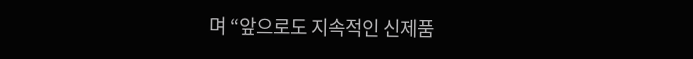며 “앞으로도 지속적인 신제품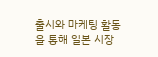출시와 마케팅 활동을 통해 일본 시장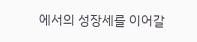에서의 성장세를 이어갈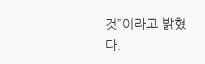것”이라고 밝혔다.